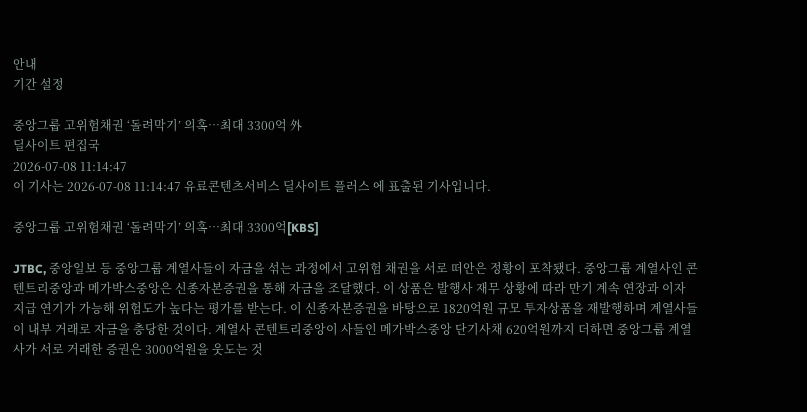안내
기간 설정

중앙그룹 고위험채권 ‘돌려막기’ 의혹…최대 3300억 外
딜사이트 편집국
2026-07-08 11:14:47
이 기사는 2026-07-08 11:14:47 유료콘텐츠서비스 딜사이트 플러스 에 표출된 기사입니다.

중앙그룹 고위험채권 ‘돌려막기’ 의혹…최대 3300억[KBS]

JTBC, 중앙일보 등 중앙그룹 계열사들이 자금을 섞는 과정에서 고위험 채권을 서로 떠안은 정황이 포착됐다. 중앙그룹 계열사인 콘텐트리중앙과 메가박스중앙은 신종자본증권을 통해 자금을 조달했다. 이 상품은 발행사 재무 상황에 따라 만기 계속 연장과 이자 지급 연기가 가능해 위험도가 높다는 평가를 받는다. 이 신종자본증권을 바탕으로 1820억원 규모 투자상품을 재발행하며 계열사들이 내부 거래로 자금을 충당한 것이다. 계열사 콘텐트리중앙이 사들인 메가박스중앙 단기사채 620억원까지 더하면 중앙그룹 계열사가 서로 거래한 증권은 3000억원을 웃도는 것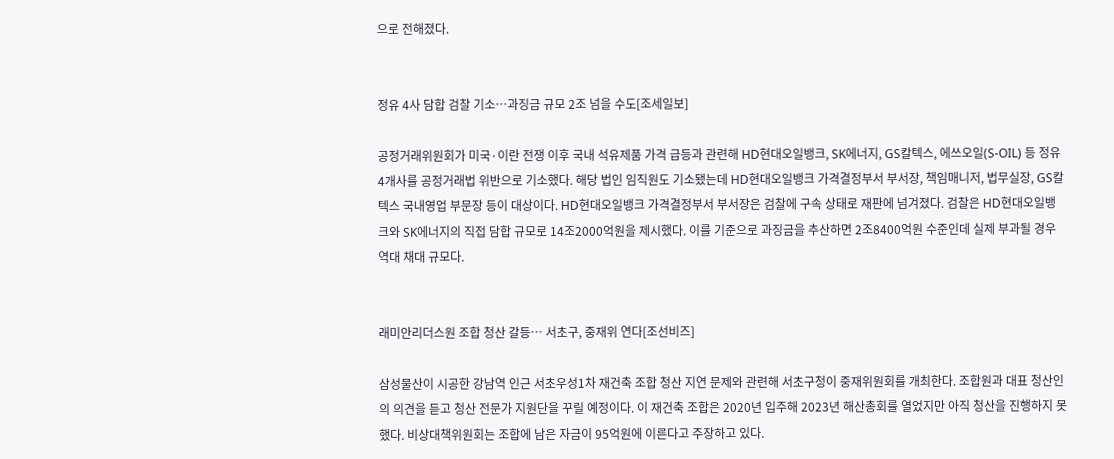으로 전해졌다.


정유 4사 담합 검찰 기소…과징금 규모 2조 넘을 수도[조세일보]

공정거래위원회가 미국·이란 전쟁 이후 국내 석유제품 가격 급등과 관련해 HD현대오일뱅크, SK에너지, GS칼텍스, 에쓰오일(S-OIL) 등 정유 4개사를 공정거래법 위반으로 기소했다. 해당 법인 임직원도 기소됐는데 HD현대오일뱅크 가격결정부서 부서장, 책임매니저, 법무실장, GS칼텍스 국내영업 부문장 등이 대상이다. HD현대오일뱅크 가격결정부서 부서장은 검찰에 구속 상태로 재판에 넘겨졌다. 검찰은 HD현대오일뱅크와 SK에너지의 직접 담합 규모로 14조2000억원을 제시했다. 이를 기준으로 과징금을 추산하면 2조8400억원 수준인데 실제 부과될 경우 역대 채대 규모다.


래미안리더스원 조합 청산 갈등… 서초구, 중재위 연다[조선비즈]

삼성물산이 시공한 강남역 인근 서초우성1차 재건축 조합 청산 지연 문제와 관련해 서초구청이 중재위원회를 개최한다. 조합원과 대표 청산인의 의견을 듣고 청산 전문가 지원단을 꾸릴 예정이다. 이 재건축 조합은 2020년 입주해 2023년 해산총회를 열었지만 아직 청산을 진행하지 못했다. 비상대책위원회는 조합에 남은 자금이 95억원에 이른다고 주장하고 있다.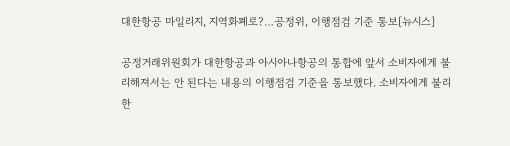대한항공 마일리지, 지역화폐로?…공정위, 이행점검 기준 통보[뉴시스]

공정거래위원회가 대한항공과 아시아나항공의 통합에 앞서 소비자에게 불리해져서는 안 된다는 내용의 이행점검 기준을 통보했다. 소비자에게 불리한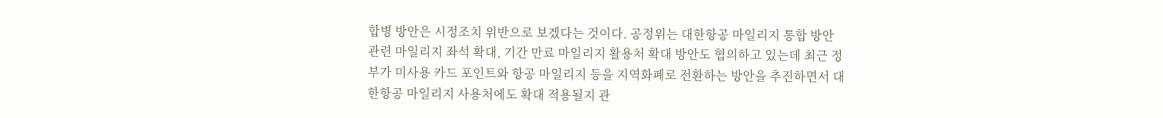합병 방안은 시정조치 위반으로 보겠다는 것이다. 공정위는 대한항공 마일리지 통합 방안 관련 마일리지 좌석 확대, 기간 만료 마일리지 활용처 확대 방안도 협의하고 있는데 최근 정부가 미사용 카드 포인트와 항공 마일리지 등을 지역화폐로 전환하는 방안을 추진하면서 대한항공 마일리지 사용처에도 확대 적용될지 관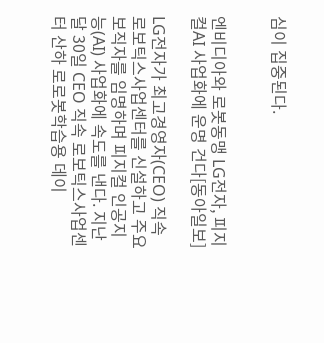심이 집중된다.


엔비디아와 로봇동맹 LG전자, 피지컬AI 사업화에 운명 건다[동아일보]

LG전자가 최고경영자(CEO) 직속 로보틱스사업센터를 신설하고 주요 보직자를 임명하며 피지컬 인공지능(AI) 사업화에 속도를 낸다. 지난달 30일 CEO 직속 로보틱스사업센터 산하 로로봇학습용 데이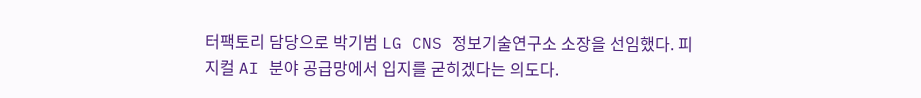터팩토리 담당으로 박기범 LG CNS 정보기술연구소 소장을 선임했다. 피지컬 AI 분야 공급망에서 입지를 굳히겠다는 의도다.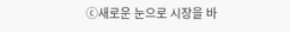ⓒ새로운 눈으로 시장을 바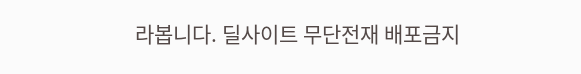라봅니다. 딜사이트 무단전재 배포금지